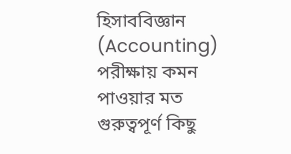হিসাববিজ্ঞান (Accounting) পরীক্ষায় কমন পাওয়ার মত গুরুত্বপূর্ণ কিছু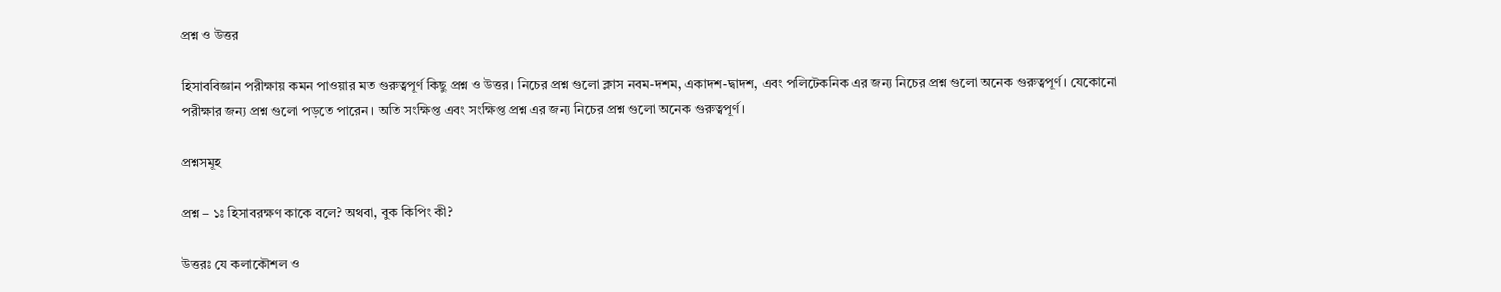প্রশ্ন ও উত্তর

হিসাববিজ্ঞান পরীক্ষায় কমন পাওয়ার মত গুরুত্বপূর্ণ কিছু প্রশ্ন ও উত্তর। নিচের প্রশ্ন গুলো ক্লাস নবম-দশম, একাদশ-দ্বাদশ, এবং পলিটেকনিক এর জন্য নিচের প্রশ্ন গুলো অনেক গুরুত্বপূর্ণ। যেকোনো পরীক্ষার জন্য প্রশ্ন গুলো পড়তে পারেন। অতি সংক্ষিপ্ত এবং সংক্ষিপ্ত প্রশ্ন এর জন্য নিচের প্রশ্ন গুলো অনেক গুরুত্বপূর্ণ।

প্রশ্নসমূহ

প্রশ্ন – ১ঃ হিসাবরক্ষণ কাকে বলে? অথবা, বুক কিপিং কী?

উত্তরঃ যে কলাকৌশল ও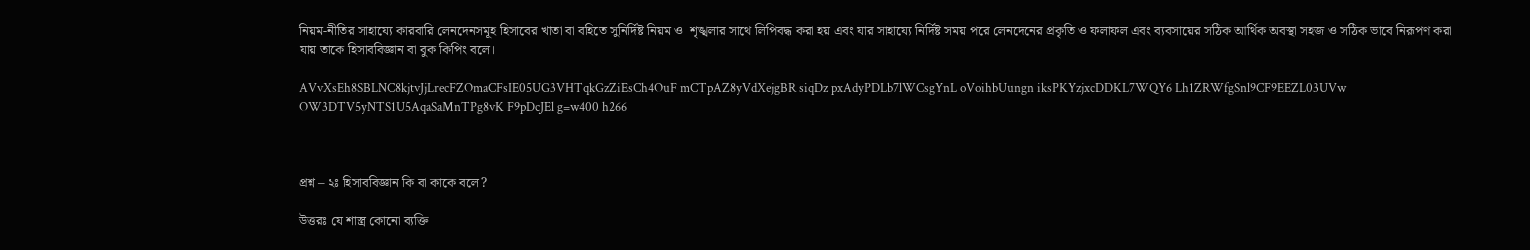নিয়ম-নীতির সাহায্যে কারবারি লেনদেনসমূহ হিসাবের খাতা বা বহিতে সুনির্দিষ্ট নিয়ম ও  শৃঙ্খলার সাথে লিপিবদ্ধ করা হয় এবং যার সাহায্যে নির্দিষ্ট সময় পরে লেনদেনের প্রকৃতি ও ফলাফল এবং ব্যবসায়ের সঠিক আর্থিক অবস্থা সহজ ও সঠিক ভাবে নিরূপণ করা যায় তাকে হিসাববিজ্ঞান বা বুক কিপিং বলে।

AVvXsEh8SBLNC8kjtvJjLrecFZOmaCFsIE05UG3VHTqkGzZiEsCh4OuF mCTpAZ8yVdXejgBR siqDz pxAdyPDLb7lWCsgYnL oVoihbUungn iksPKYzjxcDDKL7WQY6 Lh1ZRWfgSnl9CF9EEZL03UVw OW3DTV5yNTS1U5AqaSaMnTPg8vK F9pDcJEl g=w400 h266



প্রশ্ন – ২ঃ হিসাববিজ্ঞান কি বা কাকে বলে?

উত্তরঃ যে শাস্ত্র কোনো ব্যক্তি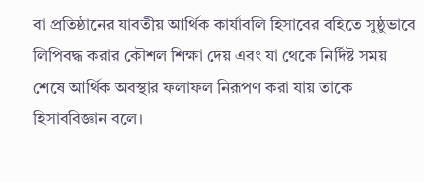বা প্রতিষ্ঠানের যাবতীয় আর্থিক কার্যাবলি হিসাবের বহিতে সুষ্ঠুভাবে লিপিবদ্ধ করার কৌশল শিক্ষা দেয় এবং যা থেকে নির্দিষ্ট সময় শেষে আর্থিক অবস্থার ফলাফল নিরূপণ করা যায় তাকে হিসাববিজ্ঞান বলে।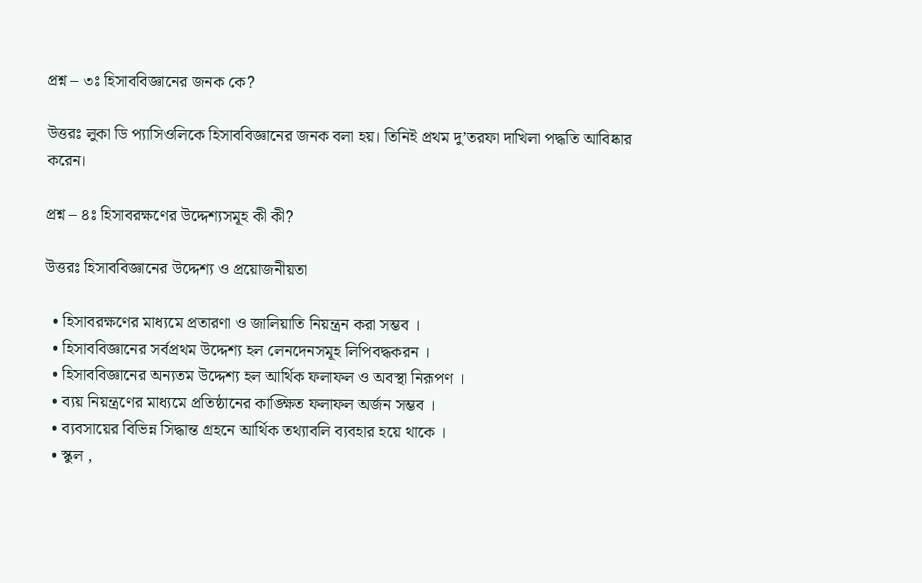প্রশ্ন – ৩ঃ হিসাববিজ্ঞানের জনক কে?

উত্তরঃ লুকা ডি প্যাসিওলিকে হিসাববিজ্ঞানের জনক বলা হয়। তিনিই প্রথম দু’তরফা দাখিলা পদ্ধতি আবিষ্কার করেন।

প্রশ্ন – ৪ঃ হিসাবরক্ষণের উদ্দেশ্যসমূহ কী কী?

উত্তরঃ হিসাববিজ্ঞানের উদ্দেশ্য ও প্রয়োজনীয়তা

  • হিসাবরক্ষণের মাধ্যমে প্রতারণা ও জালিয়াতি নিয়ন্ত্রন করা সম্ভব ।
  • হিসাববিজ্ঞানের সর্বপ্রথম উদ্দেশ্য হল লেনদেনসমূহ লিপিবদ্ধকরন ।
  • হিসাববিজ্ঞানের অন্যতম উদ্দেশ্য হল আর্থিক ফলাফল ও অবস্থা নিরূপণ ।
  • ব্যয় নিয়ন্ত্রণের মাধ্যমে প্রতিষ্ঠানের কাঙ্ক্ষিত ফলাফল অর্জন সম্ভব ।
  • ব্যবসায়ের বিভিন্ন সিদ্ধান্ত গ্রহনে আর্থিক তথ্যাবলি ব্যবহার হয়ে থাকে ।
  • স্কুল ,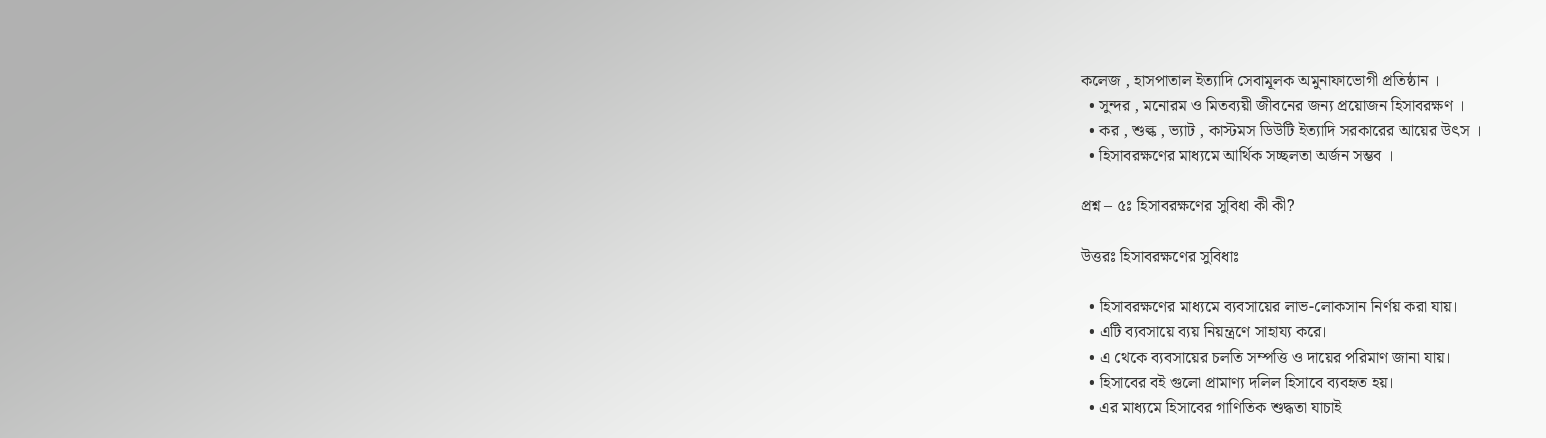কলেজ , হাসপাতাল ইত্যাদি সেবামূলক অমুনাফাভোগী প্রতিষ্ঠান ।
  • সুন্দর , মনোরম ও মিতব্যয়ী জীবনের জন্য প্রয়োজন হিসাবরক্ষণ ।
  • কর , শুল্ক , ভ্যাট , কাস্টমস ডিউটি ইত্যাদি সরকারের আয়ের উৎস ।
  • হিসাবরক্ষণের মাধ্যমে আর্থিক সচ্ছলতা অর্জন সম্ভব ।

প্রশ্ন – ৫ঃ হিসাবরক্ষণের সুবিধা কী কী?

উত্তরঃ হিসাবরক্ষণের সুবিধাঃ

  • হিসাবরক্ষণের মাধ্যমে ব্যবসায়ের লাভ-লোকসান নির্ণয় করা যায়।
  • এটি ব্যবসায়ে ব্যয় নিয়ন্ত্রণে সাহায্য করে।
  • এ থেকে ব্যবসায়ের চলতি সম্পত্তি ও দায়ের পরিমাণ জানা যায়।
  • হিসাবের বই গুলো প্রামাণ্য দলিল হিসাবে ব্যবহৃত হয়।
  • এর মাধ্যমে হিসাবের গাণিতিক শুদ্ধতা যাচাই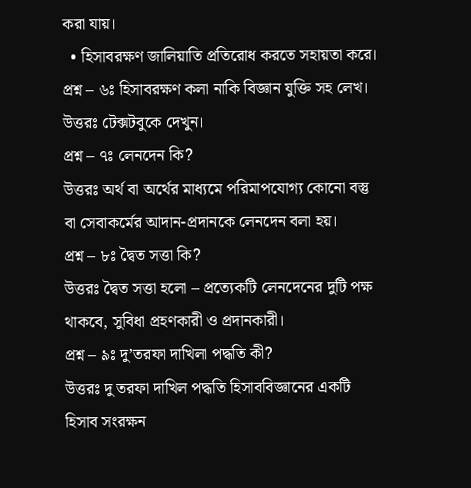করা যায়।
  • হিসাবরক্ষণ জালিয়াতি প্রতিরোধ করতে সহায়তা করে।
প্রশ্ন – ৬ঃ হিসাবরক্ষণ কলা নাকি বিজ্ঞান যুক্তি সহ লেখ।
উত্তরঃ টেক্সটবুকে দেখুন।
প্রশ্ন – ৭ঃ লেনদেন কি?
উত্তরঃ অর্থ বা অর্থের মাধ্যমে পরিমাপযোগ্য কোনো বস্তু বা সেবাকর্মের আদান-প্রদানকে লেনদেন বলা হয়।
প্রশ্ন – ৮ঃ দ্বৈত সত্তা কি?
উত্তরঃ দ্বৈত সত্তা হলো – প্রত্যেকটি লেনদেনের দুটি পক্ষ থাকবে, সুবিধা প্রহণকারী ও প্রদানকারী।
প্রশ্ন – ৯ঃ দু’তরফা দাখিলা পদ্ধতি কী?
উত্তরঃ দু তরফা দাখিল পদ্ধতি হিসাববিজ্ঞানের একটি হিসাব সংরক্ষন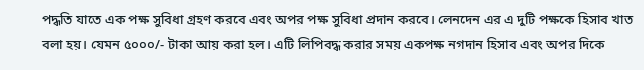পদ্ধতি যাতে এক পক্ষ সুবিধা গ্রহণ করবে এবং অপর পক্ষ সুবিধা প্রদান করবে। লেনদেন এর এ দুটি পক্ষকে হিসাব খাত বলা হয়। যেমন ৫০০০/- টাকা আয় করা হল। এটি লিপিবদ্ধ করার সময় একপক্ষ নগদান হিসাব এবং অপর দিকে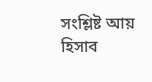সংশ্লিষ্ট আয় হিসাব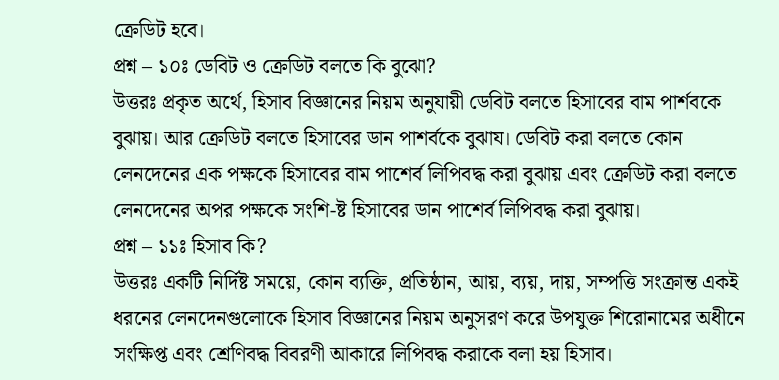ক্রেডিট হবে।
প্রশ্ন – ১০ঃ ডেবিট ও ক্রেডিট বলতে কি বুঝো?
উত্তরঃ প্রকৃত অর্থে, হিসাব বিজ্ঞানের নিয়ম অনুযায়ী ডেবিট বলতে হিসাবের বাম পার্শবকে বুঝায়। আর ক্রেডিট বলতে হিসাবের ডান পাশর্বকে বুঝায। ডেবিট করা বলতে কোন লেনদেনের এক পক্ষকে হিসাবের বাম পাশের্ব লিপিবদ্ধ করা বুঝায় এবং ক্রেডিট করা বলতে লেনদেনের অপর পক্ষকে সংশি-ষ্ট হিসাবের ডান পাশের্ব লিপিবদ্ধ করা বুঝায়।
প্রশ্ন – ১১ঃ হিসাব কি?
উত্তরঃ একটি নির্দিষ্ট সময়ে, কোন ব্যক্তি, প্রতিষ্ঠান, আয়, ব্যয়, দায়, সম্পত্তি সংক্রান্ত একই ধরনের লেনদেনগুলোকে হিসাব বিজ্ঞানের নিয়ম অনুসরণ করে উপযুক্ত শিরোনামের অধীনে সংক্ষিপ্ত এবং শ্রেণিবদ্ধ বিবরণী আকারে লিপিবদ্ধ করাকে বলা হয় হিসাব।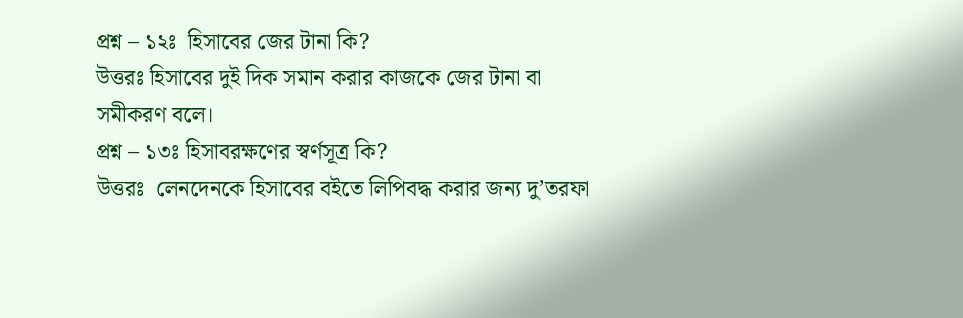প্রশ্ন – ১২ঃ  হিসাবের জের টানা কি?
উত্তরঃ হিসাবের দুই দিক সমান করার কাজকে জের টানা বা সমীকরণ বলে।
প্রশ্ন – ১৩ঃ হিসাবরক্ষণের স্বর্ণসূত্র কি?
উত্তরঃ  লেনদেনকে হিসাবের বইতে লিপিবদ্ধ করার জন্য দু’তরফা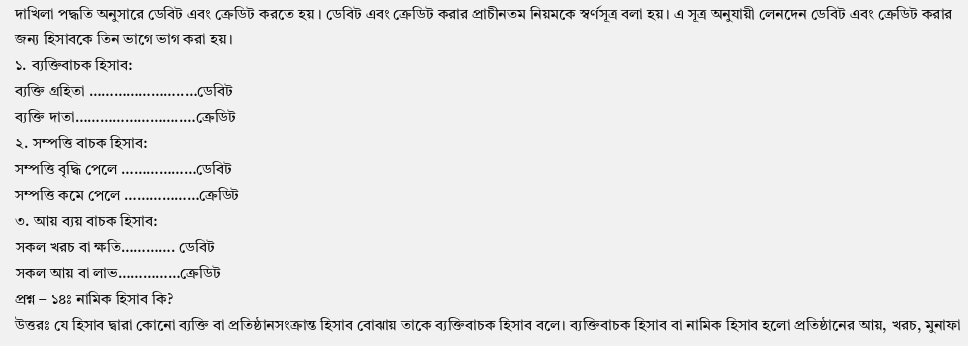দাখিলা পদ্ধতি অনুসারে ডেবিট এবং ক্রেডিট করতে হয় । ডেবিট এবং ক্রেডিট করার প্রাচীনতম নিয়মকে স্বর্ণসূত্র বলা হয়। এ সূত্র অনুযায়ী লেনদেন ডেবিট এবং ক্রেডিট করার জন্য হিসাবকে তিন ভাগে ভাগ করা হয়।
১. ব্যক্তিবাচক হিসাব:
ব্যক্তি গ্রহিতা …………………..…ডেবিট
ব্যক্তি দাতা……………………..…ক্রেডিট
২. সম্পত্তি বাচক হিসাব:
সম্পত্তি বৃদ্ধি পেলে ………………ডেবিট
সম্পত্তি কমে পেলে ………………ক্রেডিট
৩. আয় ব্যয় বাচক হিসাব:
সকল খরচ বা ক্ষতি…………. ডেবিট
সকল আয় বা লাভ……………ক্রেডিট
প্রশ্ন – ১৪ঃ নামিক হিসাব কি?
উত্তরঃ যে হিসাব দ্বারা কোনো ব্যক্তি বা প্রতিষ্ঠানসংক্রান্ত হিসাব বোঝায় তাকে ব্যক্তিবাচক হিসাব বলে। ব্যক্তিবাচক হিসাব বা নামিক হিসাব হলো প্রতিষ্ঠানের আয়, খরচ, মুনাফা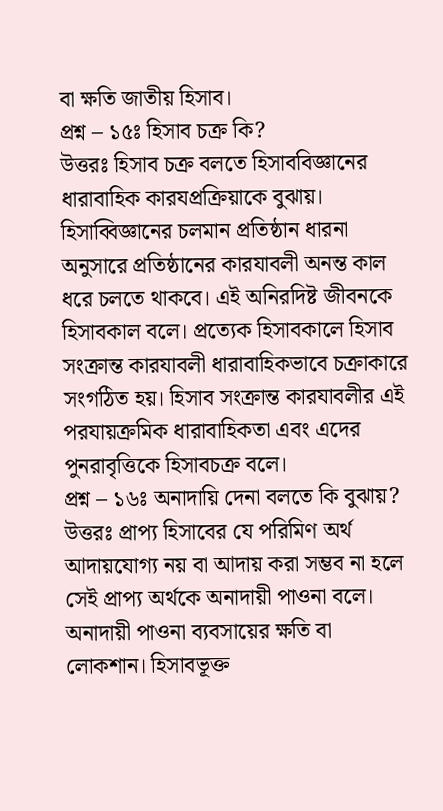বা ক্ষতি জাতীয় হিসাব।
প্রশ্ন – ১৫ঃ হিসাব চক্র কি?
উত্তরঃ হিসাব চক্র বলতে হিসাববিজ্ঞানের ধারাবাহিক কারযপ্রক্রিয়াকে বুঝায়। হিসাব্বিজ্ঞানের চলমান প্রতিষ্ঠান ধারনা অনুসারে প্রতিষ্ঠানের কারযাবলী অনন্ত কাল ধরে চলতে থাকবে। এই অনিরদিষ্ট জীবনকে হিসাবকাল বলে। প্রত্যেক হিসাবকালে হিসাব সংক্রান্ত কারযাবলী ধারাবাহিকভাবে চক্রাকারে সংগঠিত হয়। হিসাব সংক্রান্ত কারযাবলীর এই পরযায়ক্রমিক ধারাবাহিকতা এবং এদের পুনরাবৃত্তিকে হিসাবচক্র বলে।
প্রশ্ন – ১৬ঃ অনাদায়ি দেনা বলতে কি বুঝায়?
উত্তরঃ প্রাপ্য হিসাবের যে পরিমিণ অর্থ আদায়যোগ্য নয় বা আদায় করা সম্ভব না হলে সেই প্রাপ্য অর্থকে অনাদায়ী পাওনা বলে। অনাদায়ী পাওনা ব্যবসায়ের ক্ষতি বা লোকশান। হিসাবভূক্ত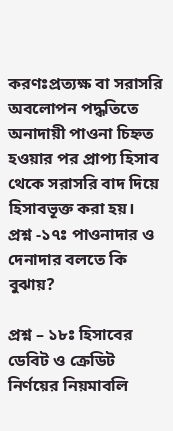করণঃপ্রত্যক্ষ বা সরাসরি অবলোপন পদ্ধতিতে অনাদায়ী পাওনা চিহ্নত হওয়ার পর প্রাপ্য হিসাব থেকে সরাসরি বাদ দিয়ে হিসাবভূক্ত করা হয়।
প্রশ্ন -১৭ঃ পাওনাদার ও দেনাদার বলতে কি বুঝায়?

প্রশ্ন – ১৮ঃ হিসাবের ডেবিট ও ক্রেডিট নির্ণয়ের নিয়মাবলি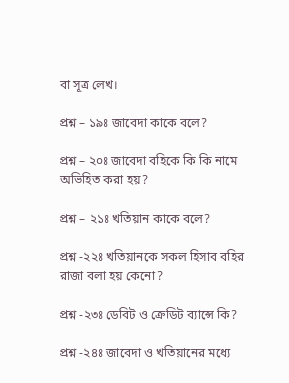বা সূত্র লেখ।

প্রশ্ন – ১৯ঃ জাবেদা কাকে বলে?

প্রশ্ন – ২০ঃ জাবেদা বহিকে কি কি নামে অভিহিত করা হয়?

প্রশ্ন – ২১ঃ খতিয়ান কাকে বলে?

প্রশ্ন -২২ঃ খতিয়ানকে সকল হিসাব বহির রাজা বলা হয় কেনো?

প্রশ্ন -২৩ঃ ডেবিট ও ক্রেডিট ব্যান্সে কি?

প্রশ্ন -২৪ঃ জাবেদা ও খতিয়ানের মধ্যে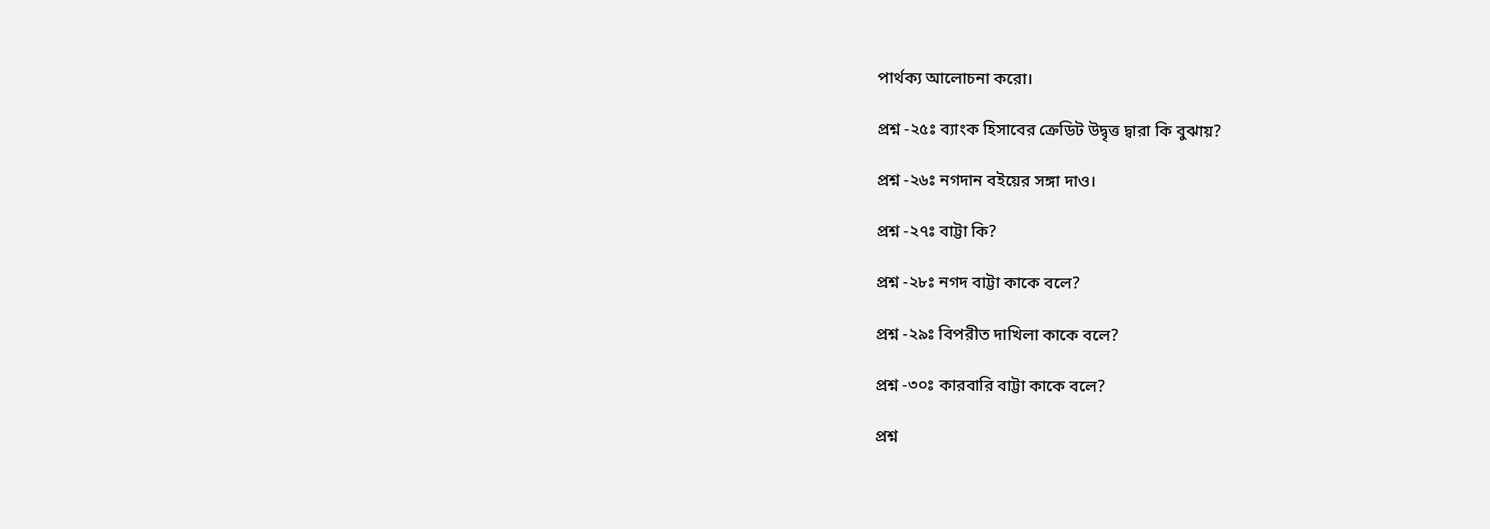পার্থক্য আলোচনা করো।

প্রশ্ন -২৫ঃ ব্যাংক হিসাবের ক্রেডিট উদ্বৃত্ত দ্বারা কি বুঝায়?

প্রশ্ন -২৬ঃ নগদান বইয়ের সঙ্গা দাও।

প্রশ্ন -২৭ঃ বাট্টা কি?

প্রশ্ন -২৮ঃ নগদ বাট্টা কাকে বলে?

প্রশ্ন -২৯ঃ বিপরীত দাখিলা কাকে বলে?

প্রশ্ন -৩০ঃ কারবারি বাট্টা কাকে বলে?

প্রশ্ন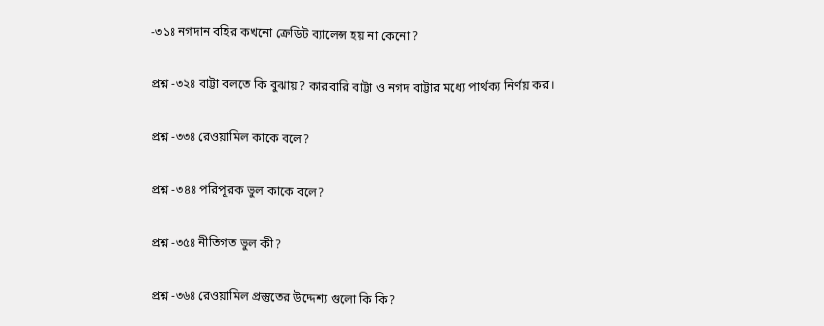-৩১ঃ নগদান বহির কখনো ক্রেডিট ব্যালেন্স হয় না কেনো?

প্রশ্ন -৩২ঃ বাট্টা বলতে কি বুঝায়? কারবারি বাট্টা ও নগদ বাট্টার মধ্যে পার্থক্য নির্ণয় কর।

প্রশ্ন -৩৩ঃ রেওয়ামিল কাকে বলে?

প্রশ্ন -৩৪ঃ পরিপূরক ভুল কাকে বলে?

প্রশ্ন -৩৫ঃ নীতিগত ভুল কী?

প্রশ্ন -৩৬ঃ রেওয়ামিল প্রস্তুতের উদ্দেশ্য গুলো কি কি?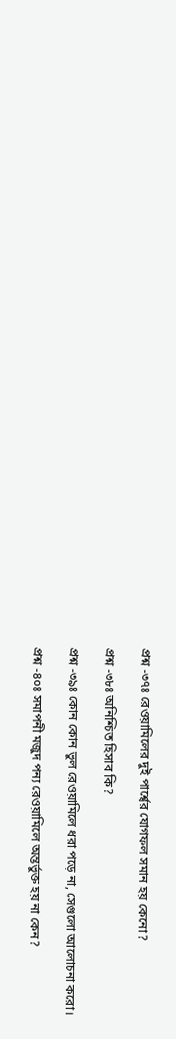প্রশ্ন -৩৭ঃ রেওয়ামিলের দুই পার্শ্বের যোগফল সমান হয় কেনো?

প্রশ্ন -৩৮ঃ অনিশ্চিত হিসাব কি?

প্রশ্ন -৩৯ঃ কোন কোন ভুল রেওয়ামিলে ধরা পড়ে না, সেগুলো আলোচনা করো।

প্রশ্ন -৪০ঃ সমাপনী মজুদ পন্য রেওয়ামিলে অন্তর্ভুক্ত হয় না কেন?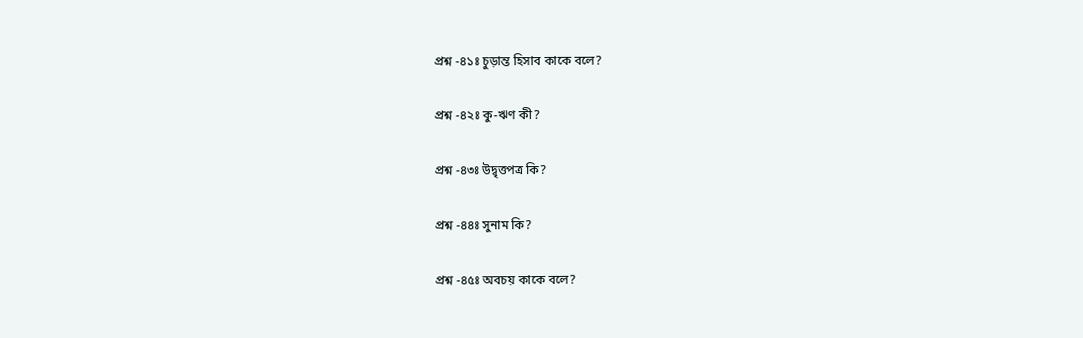প্রশ্ন -৪১ঃ চুড়ান্ত হিসাব কাকে বলে?

প্রশ্ন -৪২ঃ কু-ঋণ কী?

প্রশ্ন -৪৩ঃ উদ্বৃত্তপত্র কি?

প্রশ্ন -৪৪ঃ সুনাম কি?

প্রশ্ন -৪৫ঃ অবচয় কাকে বলে?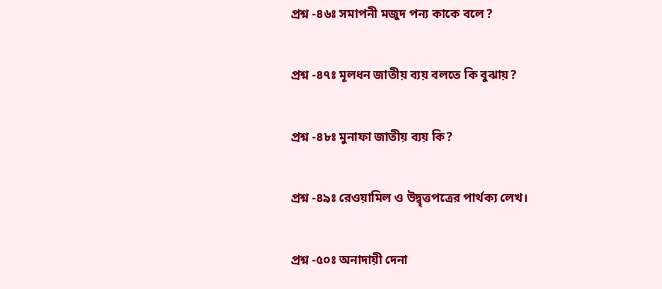প্রশ্ন -৪৬ঃ সমাপনী মজুদ পন্য কাকে বলে?

প্রশ্ন -৪৭ঃ মূলধন জাতীয় ব্যয় বলতে কি বুঝায়?

প্রশ্ন -৪৮ঃ মুনাফা জাতীয় ব্যয় কি?

প্রশ্ন -৪৯ঃ রেওয়ামিল ও উদ্বৃত্তপত্রের পার্থক্য লেখ।

প্রশ্ন -৫০ঃ অনাদায়ী দেনা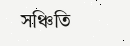সঞ্চিতি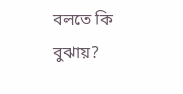বলতে কি বুঝায়?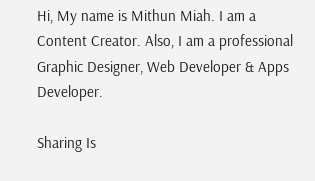Hi, My name is Mithun Miah. I am a Content Creator. Also, I am a professional Graphic Designer, Web Developer & Apps Developer.

Sharing Is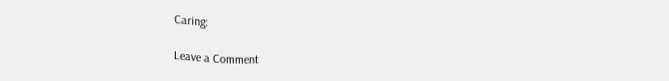Caring:

Leave a Comment